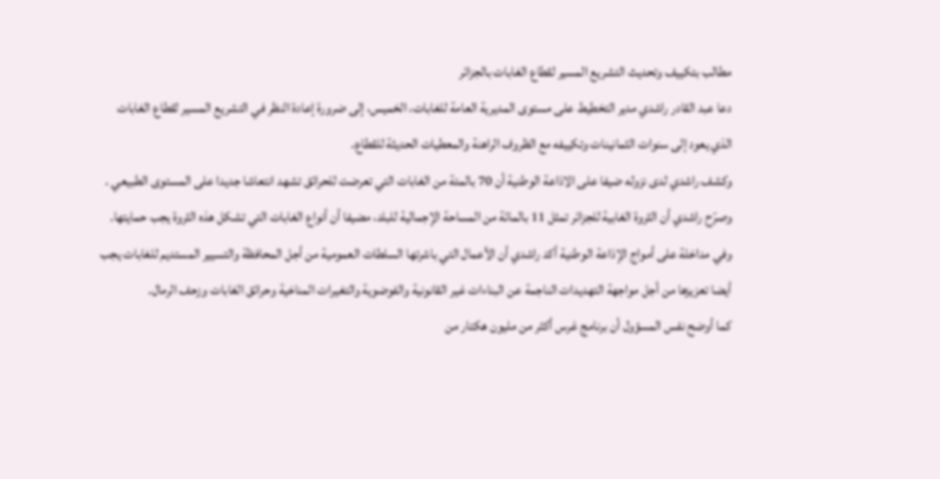مطالب بتكييف وتحديث التشريع المسير لقطاع الغابات بالجزائر
دعا عبد القادر راشدي مدير التخطيط على مستوى المديرية العامة للغابات، الخميس، إلى ضرورة إعادة النظر في التشريع المسير لقطاع الغابات الذي يعود إلى سنوات الثمانينات وتكييفه مع الظروف الراهنة والمعطيات الحديثة للقطاع.
وكشف راشدي لدى نزوله ضيفا على الاذاعة الوطنية أن 70 بالمئة من الغابات التي تعرضت للحرائق تشهد انتعاشا جديدا على المستوى الطبيعي .
وصرّح راشدي أن الثروة الغابية للجزائر تمثل 11 بالمائة من المساحة الإجمالية للبلد، مضيفا أن أنواع الغابات التي تشكل هذه الثروة يجب حمايتها.
وفي مداخلة على أمواج الإذاعة الوطنية أكد راشدي أن الأعمال التي باشرتها السلطات العمومية من أجل المحافظة والتسيير المستديم للغابات يجب أيضا تعزيزها من أجل مواجهة التهديدات الناجمة عن البناءات غير القانونية والفوضوية والتغيرات المناخية وحرائق الغابات وزحف الرمال.
كما أوضح نفس المسؤول أن برنامج غرس أكثر من مليون هكتار من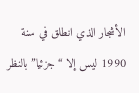الأشجار الذي انطلق في سنة 1990 ليس إلا “جزئيا” بالنظر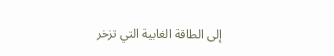إلى الطاقة الغابية التي تزخر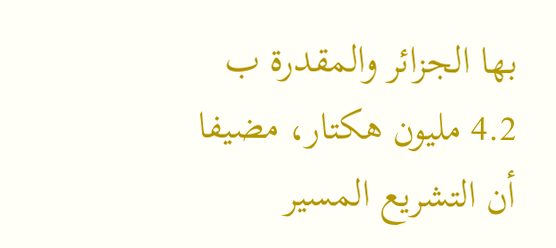بها الجزائر والمقدرة ب 4.2 مليون هكتار، مضيفا أن التشريع المسير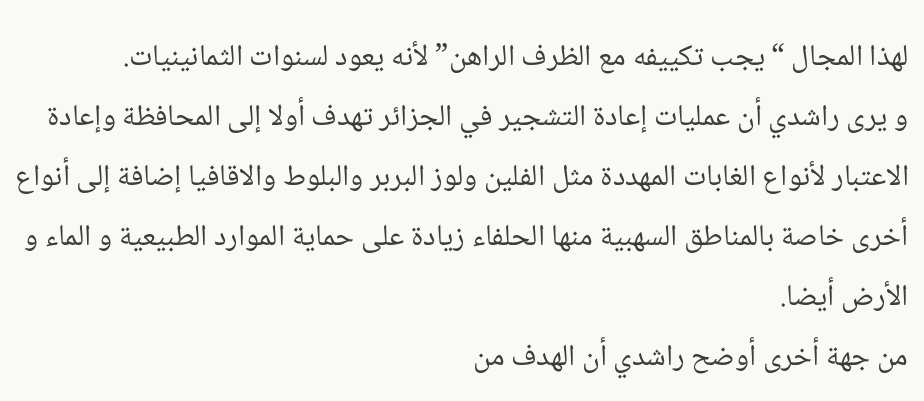لهذا المجال “يجب تكييفه مع الظرف الراهن” لأنه يعود لسنوات الثمانينيات.
و يرى راشدي أن عمليات إعادة التشجير في الجزائر تهدف أولا إلى المحافظة وإعادة الاعتبار لأنواع الغابات المهددة مثل الفلين ولوز البربر والبلوط والاقافيا إضافة إلى أنواع أخرى خاصة بالمناطق السهبية منها الحلفاء زيادة على حماية الموارد الطبيعية و الماء و الأرض أيضا.
من جهة أخرى أوضح راشدي أن الهدف من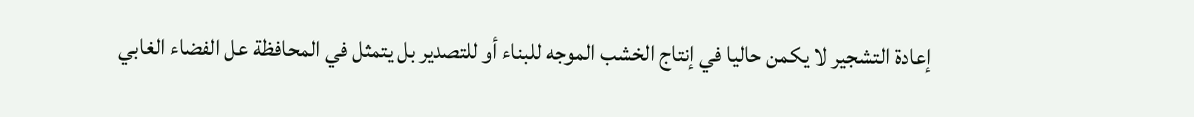إعادة التشجير لا يكمن حاليا في إنتاج الخشب الموجه للبناء أو للتصدير بل يتمثل في المحافظة عل الفضاء الغابي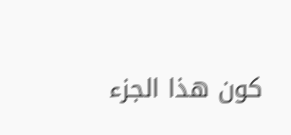كون هذا الجزء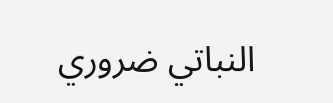النباتي ضروري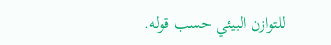للتوازن البيئي حسب قوله.